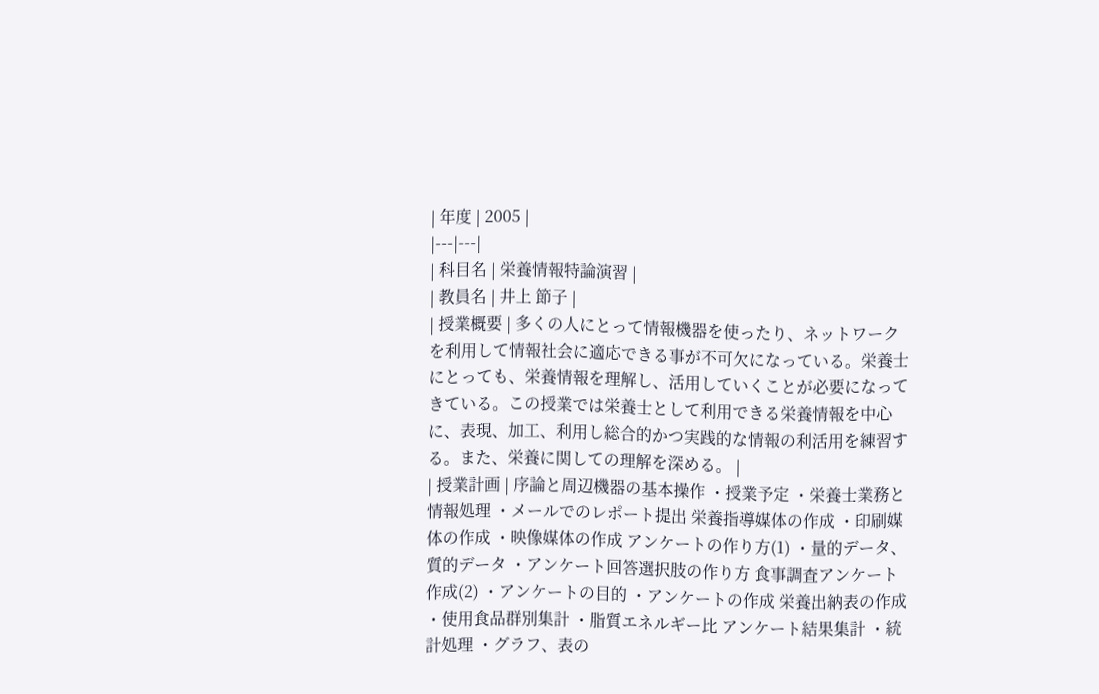| 年度 | 2005 |
|---|---|
| 科目名 | 栄養情報特論演習 |
| 教員名 | 井上 節子 |
| 授業概要 | 多くの人にとって情報機器を使ったり、ネットワークを利用して情報社会に適応できる事が不可欠になっている。栄養士にとっても、栄養情報を理解し、活用していくことが必要になってきている。この授業では栄養士として利用できる栄養情報を中心に、表現、加工、利用し総合的かつ実践的な情報の利活用を練習する。また、栄養に関しての理解を深める。 |
| 授業計画 | 序論と周辺機器の基本操作 ・授業予定 ・栄養士業務と情報処理 ・メールでのレポート提出 栄養指導媒体の作成 ・印刷媒体の作成 ・映像媒体の作成 アンケートの作り方(1) ・量的データ、質的データ ・アンケート回答選択肢の作り方 食事調査アンケート作成(2) ・アンケートの目的 ・アンケートの作成 栄養出納表の作成 ・使用食品群別集計 ・脂質エネルギー比 アンケート結果集計 ・統計処理 ・グラフ、表の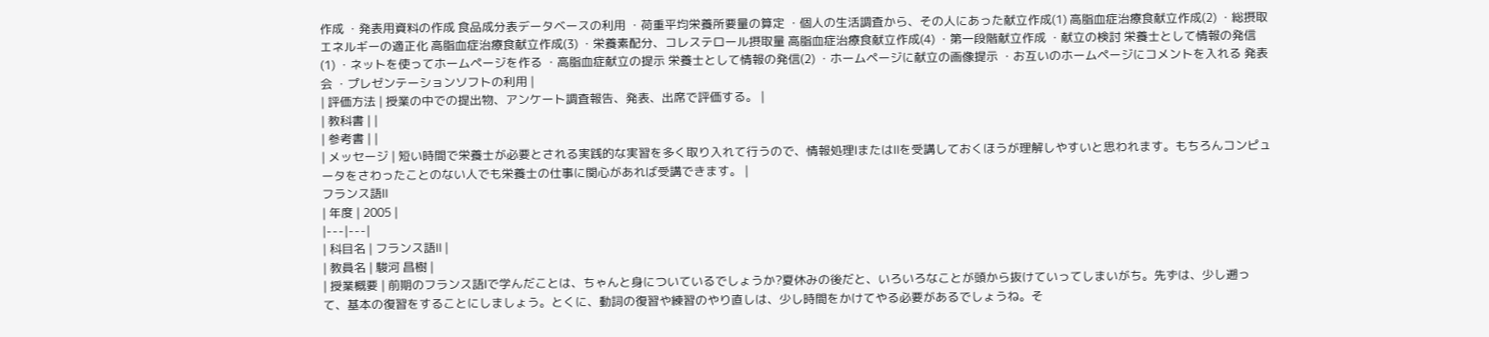作成 ・発表用資料の作成 食品成分表データベースの利用 ・荷重平均栄養所要量の算定 ・個人の生活調査から、その人にあった献立作成(1) 高脂血症治療食献立作成(2) ・総摂取エネルギーの適正化 高脂血症治療食献立作成(3) ・栄養素配分、コレステロール摂取量 高脂血症治療食献立作成(4) ・第一段階献立作成 ・献立の検討 栄養士として情報の発信(1) ・ネットを使ってホームページを作る ・高脂血症献立の提示 栄養士として情報の発信(2) ・ホームページに献立の画像提示 ・お互いのホームページにコメントを入れる 発表会 ・プレゼンテーションソフトの利用 |
| 評価方法 | 授業の中での提出物、アンケート調査報告、発表、出席で評価する。 |
| 教科書 | |
| 参考書 | |
| メッセージ | 短い時間で栄養士が必要とされる実践的な実習を多く取り入れて行うので、情報処理ⅠまたはⅡを受講しておくほうが理解しやすいと思われます。もちろんコンピュータをさわったことのない人でも栄養士の仕事に関心があれば受講できます。 |
フランス語Ⅱ
| 年度 | 2005 |
|---|---|
| 科目名 | フランス語Ⅱ |
| 教員名 | 駿河 昌樹 |
| 授業概要 | 前期のフランス語Ⅰで学んだことは、ちゃんと身についているでしょうか?夏休みの後だと、いろいろなことが頭から抜けていってしまいがち。先ずは、少し遡って、基本の復習をすることにしましょう。とくに、動詞の復習や練習のやり直しは、少し時間をかけてやる必要があるでしょうね。そ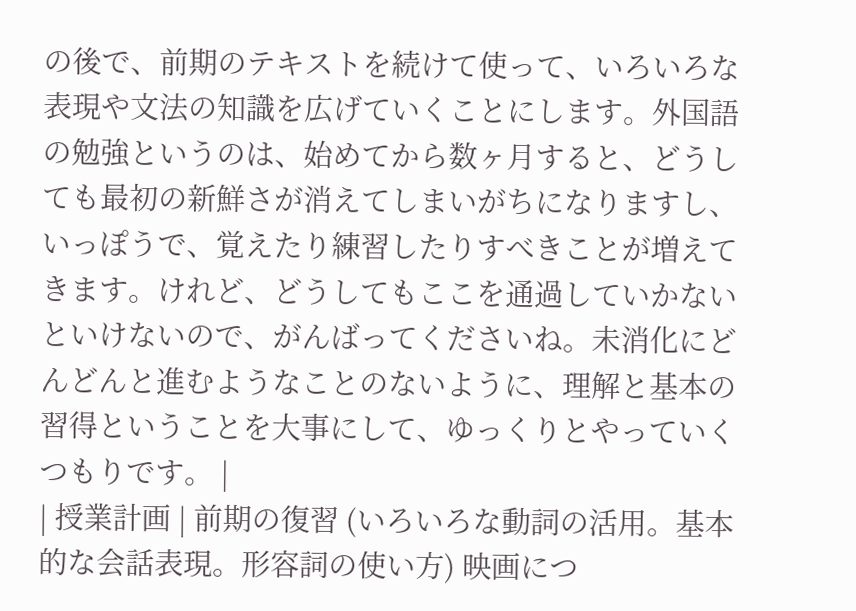の後で、前期のテキストを続けて使って、いろいろな表現や文法の知識を広げていくことにします。外国語の勉強というのは、始めてから数ヶ月すると、どうしても最初の新鮮さが消えてしまいがちになりますし、いっぽうで、覚えたり練習したりすべきことが増えてきます。けれど、どうしてもここを通過していかないといけないので、がんばってくださいね。未消化にどんどんと進むようなことのないように、理解と基本の習得ということを大事にして、ゆっくりとやっていくつもりです。 |
| 授業計画 | 前期の復習 (いろいろな動詞の活用。基本的な会話表現。形容詞の使い方) 映画につ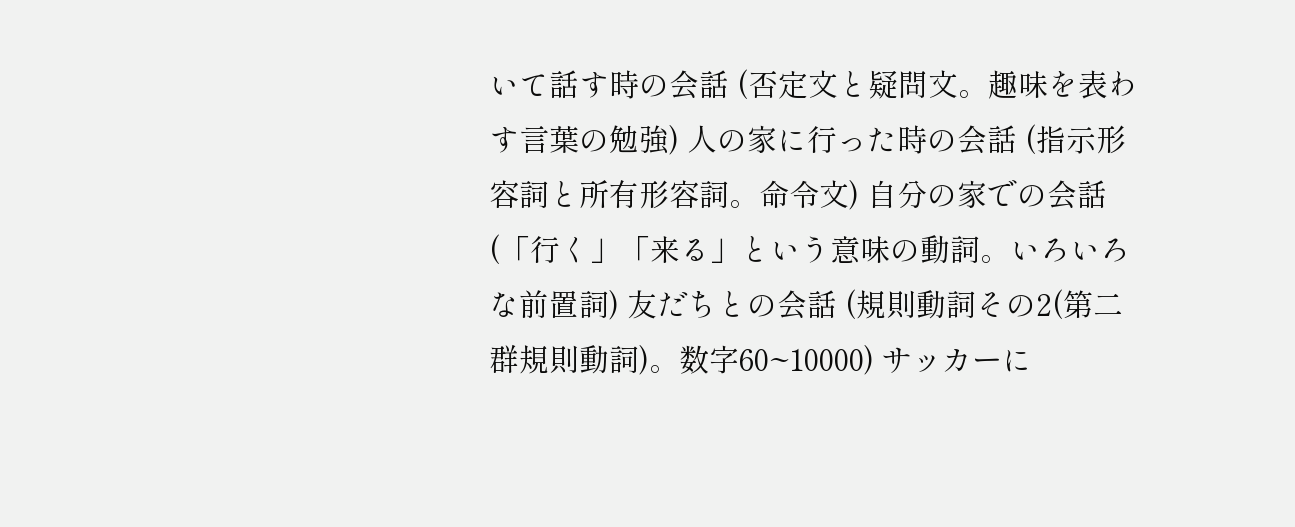いて話す時の会話 (否定文と疑問文。趣味を表わす言葉の勉強) 人の家に行った時の会話 (指示形容詞と所有形容詞。命令文) 自分の家での会話 (「行く」「来る」という意味の動詞。いろいろな前置詞) 友だちとの会話 (規則動詞その2(第二群規則動詞)。数字60~10000) サッカーに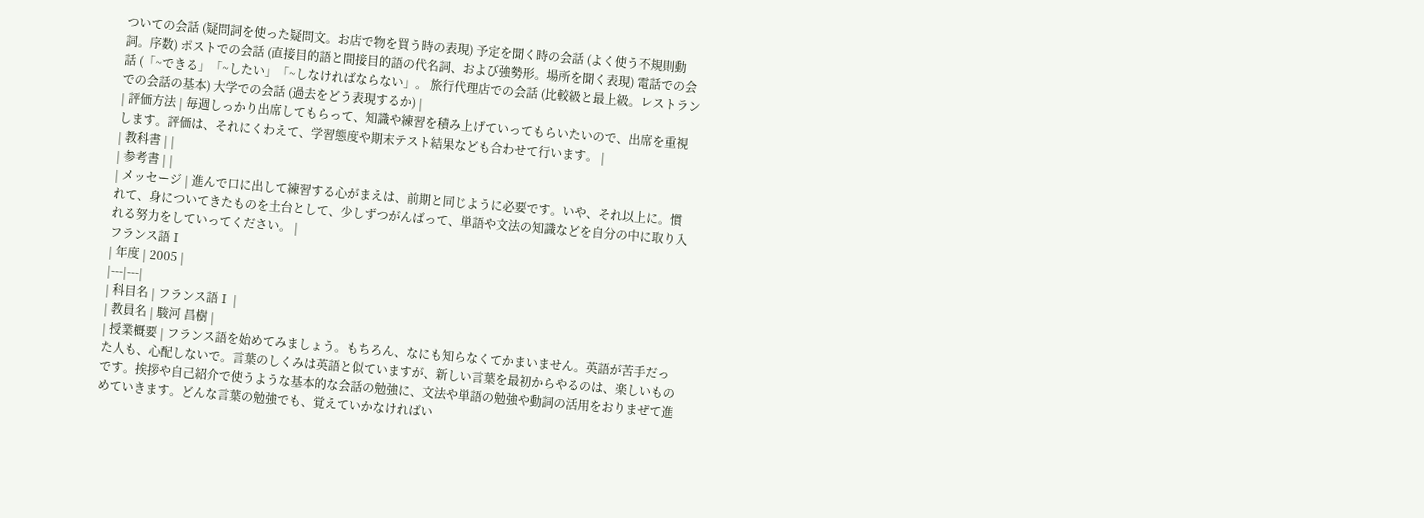ついての会話 (疑問詞を使った疑問文。お店で物を買う時の表現) 予定を聞く時の会話 (よく使う不規則動詞。序数) ポストでの会話 (直接目的語と間接目的語の代名詞、および強勢形。場所を聞く表現) 電話での会話 (「~できる」「~したい」「~しなければならない」。 旅行代理店での会話 (比較級と最上級。レストランでの会話の基本) 大学での会話 (過去をどう表現するか) |
| 評価方法 | 毎週しっかり出席してもらって、知識や練習を積み上げていってもらいたいので、出席を重視します。評価は、それにくわえて、学習態度や期末テスト結果なども合わせて行います。 |
| 教科書 | |
| 参考書 | |
| メッセージ | 進んで口に出して練習する心がまえは、前期と同じように必要です。いや、それ以上に。慣れて、身についてきたものを土台として、少しずつがんばって、単語や文法の知識などを自分の中に取り入れる努力をしていってください。 |
フランス語Ⅰ
| 年度 | 2005 |
|---|---|
| 科目名 | フランス語Ⅰ |
| 教員名 | 駿河 昌樹 |
| 授業概要 | フランス語を始めてみましょう。もちろん、なにも知らなくてかまいません。英語が苦手だった人も、心配しないで。言葉のしくみは英語と似ていますが、新しい言葉を最初からやるのは、楽しいものです。挨拶や自己紹介で使うような基本的な会話の勉強に、文法や単語の勉強や動詞の活用をおりまぜて進めていきます。どんな言葉の勉強でも、覚えていかなければい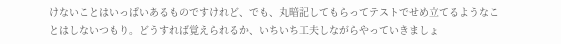けないことはいっぱいあるものですけれど、でも、丸暗記してもらってテストでせめ立てるようなことはしないつもり。どうすれば覚えられるか、いちいち工夫しながらやっていきましょ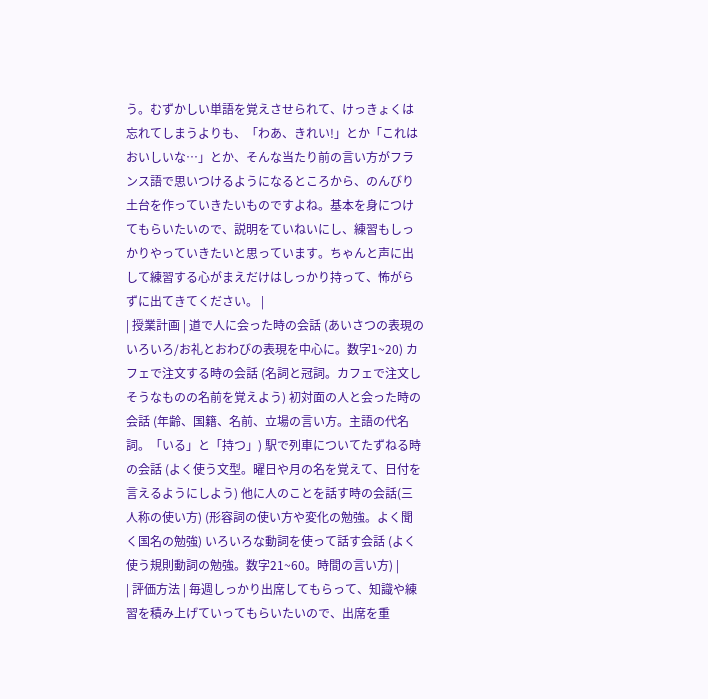う。むずかしい単語を覚えさせられて、けっきょくは忘れてしまうよりも、「わあ、きれい!」とか「これはおいしいな…」とか、そんな当たり前の言い方がフランス語で思いつけるようになるところから、のんびり土台を作っていきたいものですよね。基本を身につけてもらいたいので、説明をていねいにし、練習もしっかりやっていきたいと思っています。ちゃんと声に出して練習する心がまえだけはしっかり持って、怖がらずに出てきてください。 |
| 授業計画 | 道で人に会った時の会話 (あいさつの表現のいろいろ/お礼とおわびの表現を中心に。数字1~20) カフェで注文する時の会話 (名詞と冠詞。カフェで注文しそうなものの名前を覚えよう) 初対面の人と会った時の会話 (年齢、国籍、名前、立場の言い方。主語の代名詞。「いる」と「持つ」) 駅で列車についてたずねる時の会話 (よく使う文型。曜日や月の名を覚えて、日付を言えるようにしよう) 他に人のことを話す時の会話(三人称の使い方) (形容詞の使い方や変化の勉強。よく聞く国名の勉強) いろいろな動詞を使って話す会話 (よく使う規則動詞の勉強。数字21~60。時間の言い方) |
| 評価方法 | 毎週しっかり出席してもらって、知識や練習を積み上げていってもらいたいので、出席を重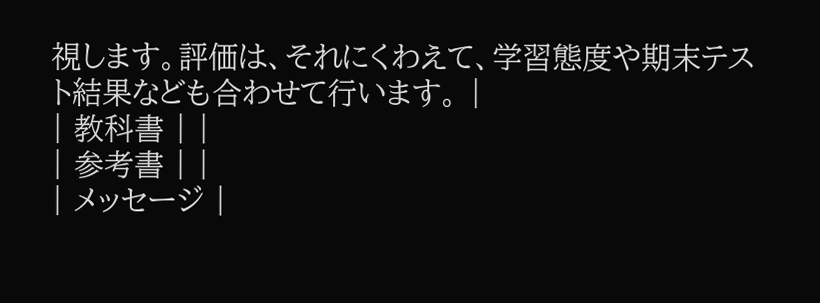視します。評価は、それにくわえて、学習態度や期末テスト結果なども合わせて行います。 |
| 教科書 | |
| 参考書 | |
| メッセージ |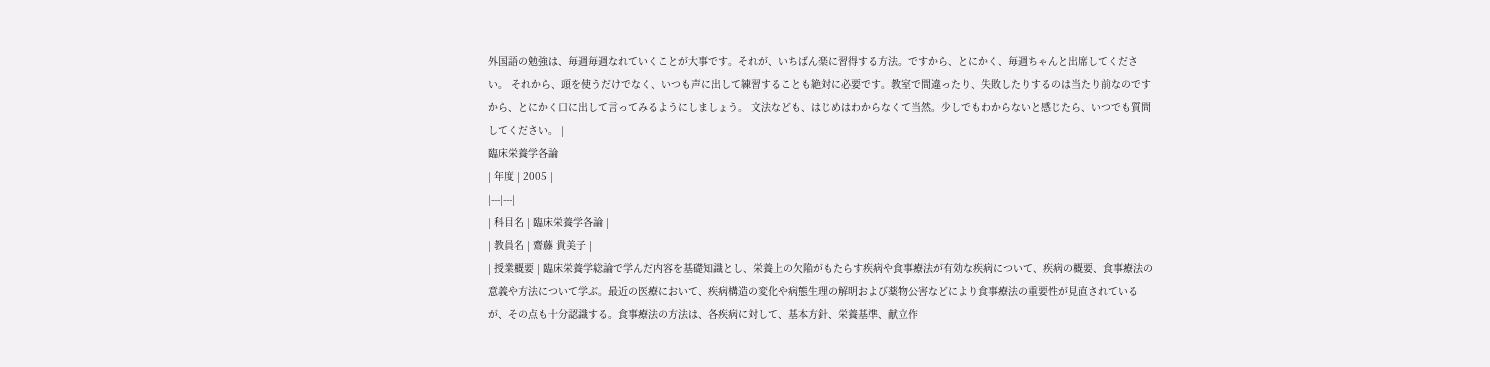外国語の勉強は、毎週毎週なれていくことが大事です。それが、いちばん楽に習得する方法。ですから、とにかく、毎週ちゃんと出席してください。 それから、頭を使うだけでなく、いつも声に出して練習することも絶対に必要です。教室で間違ったり、失敗したりするのは当たり前なのですから、とにかく口に出して言ってみるようにしましょう。 文法なども、はじめはわからなくて当然。少しでもわからないと感じたら、いつでも質問してください。 |
臨床栄養学各論
| 年度 | 2005 |
|---|---|
| 科目名 | 臨床栄養学各論 |
| 教員名 | 齋藤 貴美子 |
| 授業概要 | 臨床栄養学総論で学んだ内容を基礎知識とし、栄養上の欠陥がもたらす疾病や食事療法が有効な疾病について、疾病の概要、食事療法の意義や方法について学ぶ。最近の医療において、疾病構造の変化や病態生理の解明および薬物公害などにより食事療法の重要性が見直されているが、その点も十分認識する。食事療法の方法は、各疾病に対して、基本方針、栄養基準、献立作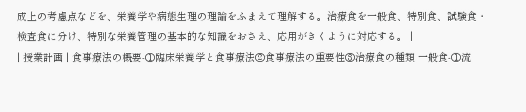成上の考慮点などを、栄養学や病態生理の理論をふまえて理解する。治療食を一般食、特別食、試験食・検査食に分け、特別な栄養管理の基本的な知識をおさえ、応用がきくように対応する。 |
| 授業計画 | 食事療法の概要-①臨床栄養学と食事療法②食事療法の重要性③治療食の種類 一般食-①流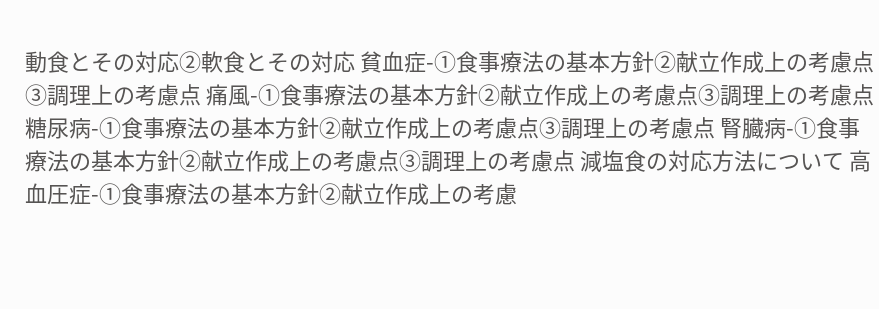動食とその対応②軟食とその対応 貧血症-①食事療法の基本方針②献立作成上の考慮点③調理上の考慮点 痛風-①食事療法の基本方針②献立作成上の考慮点③調理上の考慮点 糖尿病-①食事療法の基本方針②献立作成上の考慮点③調理上の考慮点 腎臓病-①食事療法の基本方針②献立作成上の考慮点③調理上の考慮点 減塩食の対応方法について 高血圧症-①食事療法の基本方針②献立作成上の考慮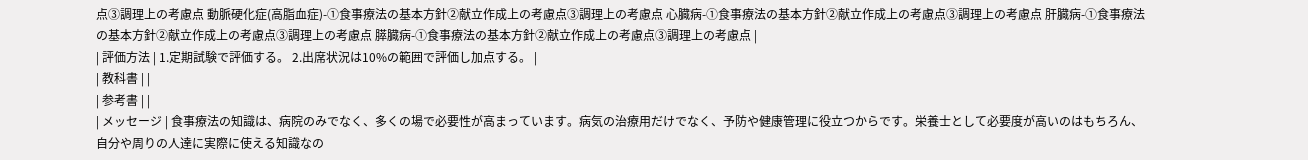点③調理上の考慮点 動脈硬化症(高脂血症)-①食事療法の基本方針②献立作成上の考慮点③調理上の考慮点 心臓病-①食事療法の基本方針②献立作成上の考慮点③調理上の考慮点 肝臓病-①食事療法の基本方針②献立作成上の考慮点③調理上の考慮点 膵臓病-①食事療法の基本方針②献立作成上の考慮点③調理上の考慮点 |
| 評価方法 | 1.定期試験で評価する。 2.出席状況は10%の範囲で評価し加点する。 |
| 教科書 | |
| 参考書 | |
| メッセージ | 食事療法の知識は、病院のみでなく、多くの場で必要性が高まっています。病気の治療用だけでなく、予防や健康管理に役立つからです。栄養士として必要度が高いのはもちろん、自分や周りの人達に実際に使える知識なの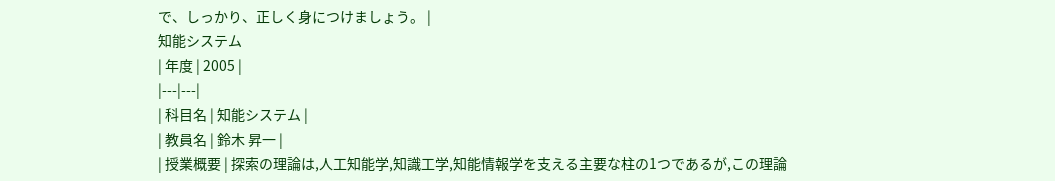で、しっかり、正しく身につけましょう。 |
知能システム
| 年度 | 2005 |
|---|---|
| 科目名 | 知能システム |
| 教員名 | 鈴木 昇一 |
| 授業概要 | 探索の理論は,人工知能学,知識工学,知能情報学を支える主要な柱の1つであるが,この理論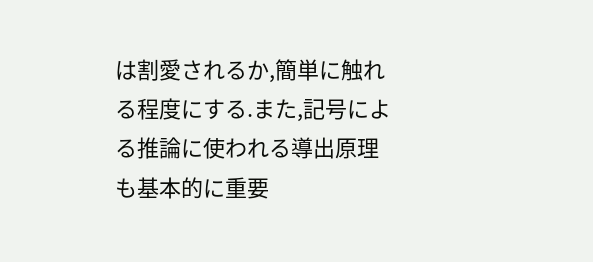は割愛されるか,簡単に触れる程度にする.また,記号による推論に使われる導出原理も基本的に重要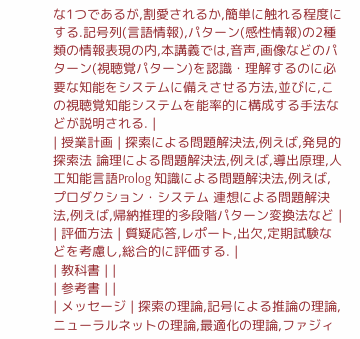な1つであるが,割愛されるか,簡単に触れる程度にする.記号列(言語情報),パターン(感性情報)の2種類の情報表現の内,本講義では,音声,画像などのパターン(視聴覚パターン)を認識・理解するのに必要な知能をシステムに備えさせる方法,並びに,この視聴覚知能システムを能率的に構成する手法などが説明される. |
| 授業計画 | 探索による問題解決法,例えば,発見的探索法 論理による問題解決法,例えば,導出原理,人工知能言語Prolog 知識による問題解決法,例えば,プロダクション・システム 連想による問題解決法,例えば,帰納推理的多段階パターン変換法など |
| 評価方法 | 質疑応答,レポート,出欠,定期試験などを考慮し,総合的に評価する. |
| 教科書 | |
| 参考書 | |
| メッセージ | 探索の理論,記号による推論の理論,ニューラルネットの理論,最適化の理論,ファジィ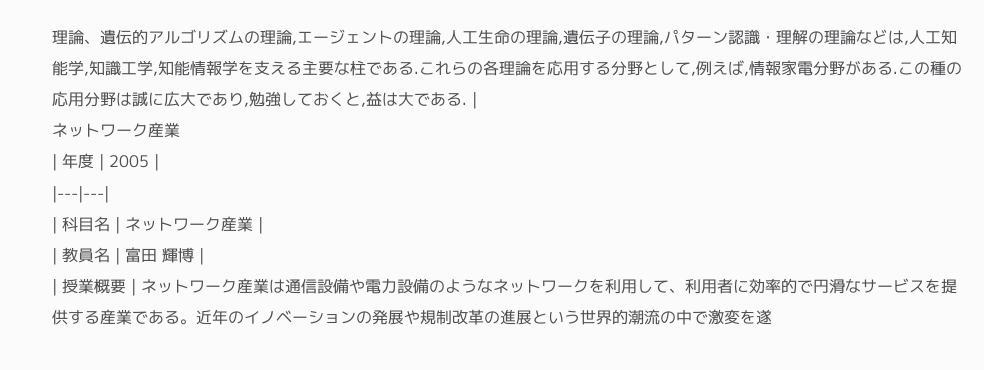理論、遺伝的アルゴリズムの理論,エージェントの理論,人工生命の理論,遺伝子の理論,パターン認識・理解の理論などは,人工知能学,知識工学,知能情報学を支える主要な柱である.これらの各理論を応用する分野として,例えば,情報家電分野がある.この種の応用分野は誠に広大であり,勉強しておくと,益は大である. |
ネットワーク産業
| 年度 | 2005 |
|---|---|
| 科目名 | ネットワーク産業 |
| 教員名 | 富田 輝博 |
| 授業概要 | ネットワーク産業は通信設備や電力設備のようなネットワークを利用して、利用者に効率的で円滑なサービスを提供する産業である。近年のイノベーションの発展や規制改革の進展という世界的潮流の中で激変を遂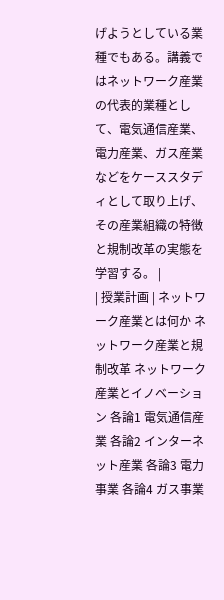げようとしている業種でもある。講義ではネットワーク産業の代表的業種として、電気通信産業、電力産業、ガス産業などをケーススタディとして取り上げ、その産業組織の特徴と規制改革の実態を学習する。 |
| 授業計画 | ネットワーク産業とは何か ネットワーク産業と規制改革 ネットワーク産業とイノベーション 各論1 電気通信産業 各論2 インターネット産業 各論3 電力事業 各論4 ガス事業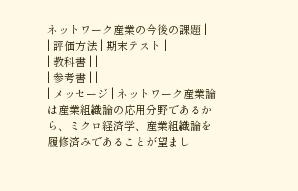ネットワーク産業の今後の課題 |
| 評価方法 | 期末テスト |
| 教科書 | |
| 参考書 | |
| メッセージ | ネットワーク産業論は産業組織論の応用分野であるから、ミクロ経済学、産業組織論を履修済みであることが望まし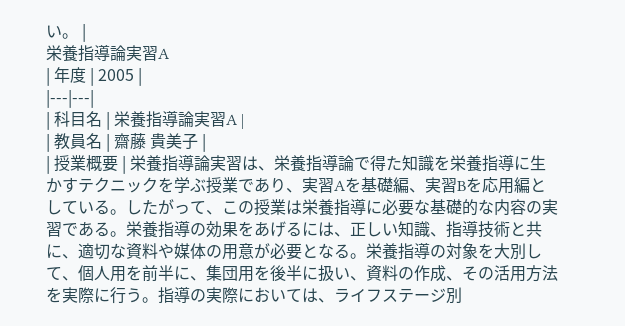い。 |
栄養指導論実習A
| 年度 | 2005 |
|---|---|
| 科目名 | 栄養指導論実習A |
| 教員名 | 齋藤 貴美子 |
| 授業概要 | 栄養指導論実習は、栄養指導論で得た知識を栄養指導に生かすテクニックを学ぶ授業であり、実習Aを基礎編、実習Bを応用編としている。したがって、この授業は栄養指導に必要な基礎的な内容の実習である。栄養指導の効果をあげるには、正しい知識、指導技術と共に、適切な資料や媒体の用意が必要となる。栄養指導の対象を大別して、個人用を前半に、集団用を後半に扱い、資料の作成、その活用方法を実際に行う。指導の実際においては、ライフステージ別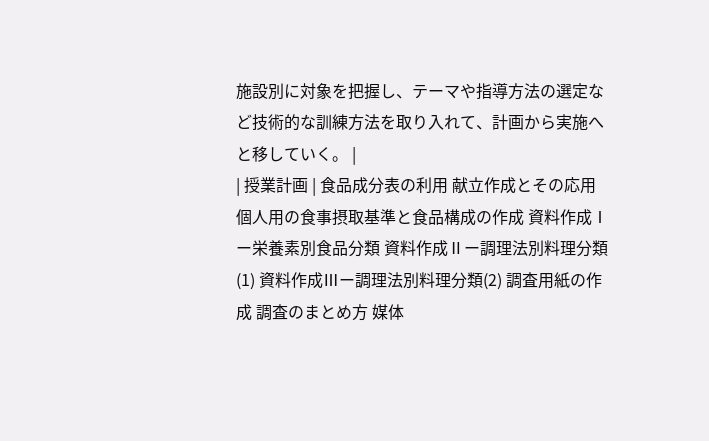施設別に対象を把握し、テーマや指導方法の選定など技術的な訓練方法を取り入れて、計画から実施へと移していく。 |
| 授業計画 | 食品成分表の利用 献立作成とその応用 個人用の食事摂取基準と食品構成の作成 資料作成Ⅰー栄養素別食品分類 資料作成Ⅱー調理法別料理分類(1) 資料作成Ⅲー調理法別料理分類(2) 調査用紙の作成 調査のまとめ方 媒体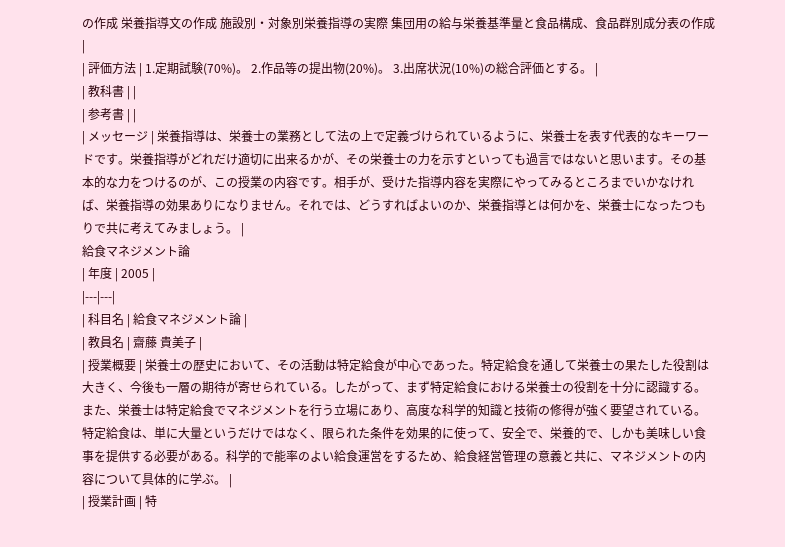の作成 栄養指導文の作成 施設別・対象別栄養指導の実際 集団用の給与栄養基準量と食品構成、食品群別成分表の作成 |
| 評価方法 | 1.定期試験(70%)。 2.作品等の提出物(20%)。 3.出席状況(10%)の総合評価とする。 |
| 教科書 | |
| 参考書 | |
| メッセージ | 栄養指導は、栄養士の業務として法の上で定義づけられているように、栄養士を表す代表的なキーワードです。栄養指導がどれだけ適切に出来るかが、その栄養士の力を示すといっても過言ではないと思います。その基本的な力をつけるのが、この授業の内容です。相手が、受けた指導内容を実際にやってみるところまでいかなければ、栄養指導の効果ありになりません。それでは、どうすればよいのか、栄養指導とは何かを、栄養士になったつもりで共に考えてみましょう。 |
給食マネジメント論
| 年度 | 2005 |
|---|---|
| 科目名 | 給食マネジメント論 |
| 教員名 | 齋藤 貴美子 |
| 授業概要 | 栄養士の歴史において、その活動は特定給食が中心であった。特定給食を通して栄養士の果たした役割は大きく、今後も一層の期待が寄せられている。したがって、まず特定給食における栄養士の役割を十分に認識する。また、栄養士は特定給食でマネジメントを行う立場にあり、高度な科学的知識と技術の修得が強く要望されている。特定給食は、単に大量というだけではなく、限られた条件を効果的に使って、安全で、栄養的で、しかも美味しい食事を提供する必要がある。科学的で能率のよい給食運営をするため、給食経営管理の意義と共に、マネジメントの内容について具体的に学ぶ。 |
| 授業計画 | 特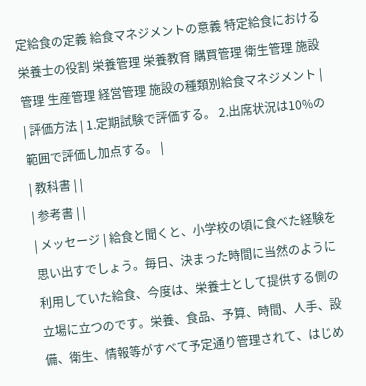定給食の定義 給食マネジメントの意義 特定給食における栄養士の役割 栄養管理 栄養教育 購買管理 衛生管理 施設管理 生産管理 経営管理 施設の種類別給食マネジメント |
| 評価方法 | 1.定期試験で評価する。 2.出席状況は10%の範囲で評価し加点する。 |
| 教科書 | |
| 参考書 | |
| メッセージ | 給食と聞くと、小学校の頃に食べた経験を思い出すでしょう。毎日、決まった時間に当然のように利用していた給食、今度は、栄養士として提供する側の立場に立つのです。栄養、食品、予算、時間、人手、設備、衛生、情報等がすべて予定通り管理されて、はじめ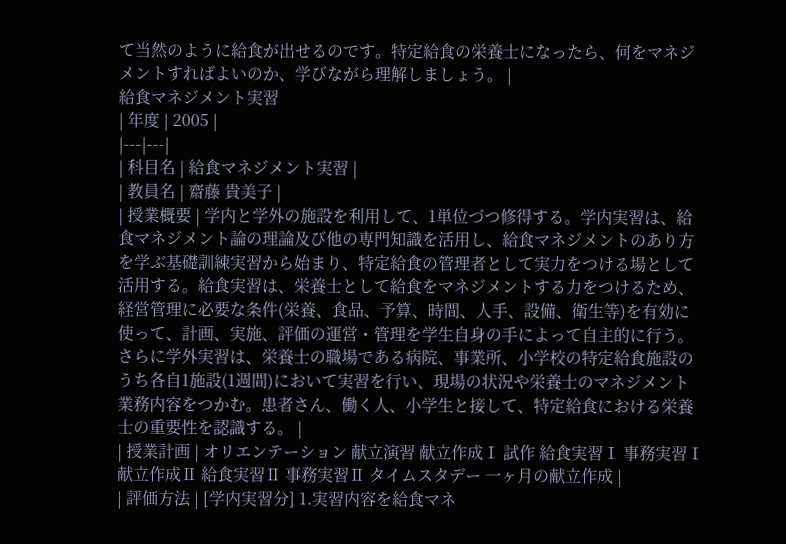て当然のように給食が出せるのです。特定給食の栄養士になったら、何をマネジメントすればよいのか、学びながら理解しましょう。 |
給食マネジメント実習
| 年度 | 2005 |
|---|---|
| 科目名 | 給食マネジメント実習 |
| 教員名 | 齋藤 貴美子 |
| 授業概要 | 学内と学外の施設を利用して、1単位づつ修得する。学内実習は、給食マネジメント論の理論及び他の専門知識を活用し、給食マネジメントのあり方を学ぶ基礎訓練実習から始まり、特定給食の管理者として実力をつける場として活用する。給食実習は、栄養士として給食をマネジメントする力をつけるため、経営管理に必要な条件(栄養、食品、予算、時間、人手、設備、衛生等)を有効に使って、計画、実施、評価の運営・管理を学生自身の手によって自主的に行う。さらに学外実習は、栄養士の職場である病院、事業所、小学校の特定給食施設のうち各自1施設(1週間)において実習を行い、現場の状況や栄養士のマネジメント業務内容をつかむ。患者さん、働く人、小学生と接して、特定給食における栄養士の重要性を認識する。 |
| 授業計画 | オリエンテーション 献立演習 献立作成Ⅰ 試作 給食実習Ⅰ 事務実習Ⅰ 献立作成Ⅱ 給食実習Ⅱ 事務実習Ⅱ タイムスタデー 一ヶ月の献立作成 |
| 評価方法 | [学内実習分] 1.実習内容を給食マネ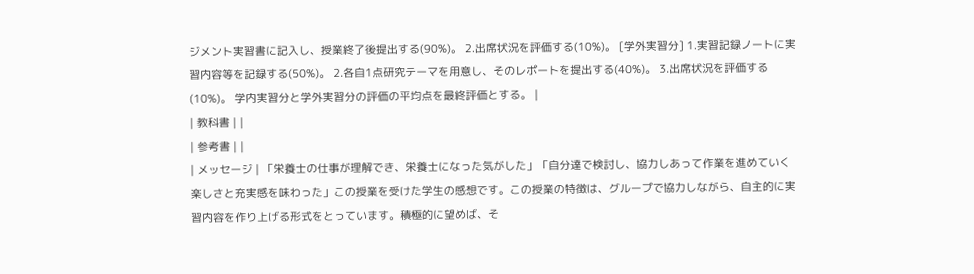ジメント実習書に記入し、授業終了後提出する(90%)。 2.出席状況を評価する(10%)。 [学外実習分] 1.実習記録ノートに実習内容等を記録する(50%)。 2.各自1点研究テーマを用意し、そのレポートを提出する(40%)。 3.出席状況を評価する(10%)。 学内実習分と学外実習分の評価の平均点を最終評価とする。 |
| 教科書 | |
| 参考書 | |
| メッセージ | 「栄養士の仕事が理解でき、栄養士になった気がした」「自分達で検討し、協力しあって作業を進めていく楽しさと充実感を味わった」この授業を受けた学生の感想です。この授業の特徴は、グループで協力しながら、自主的に実習内容を作り上げる形式をとっています。積極的に望めば、そ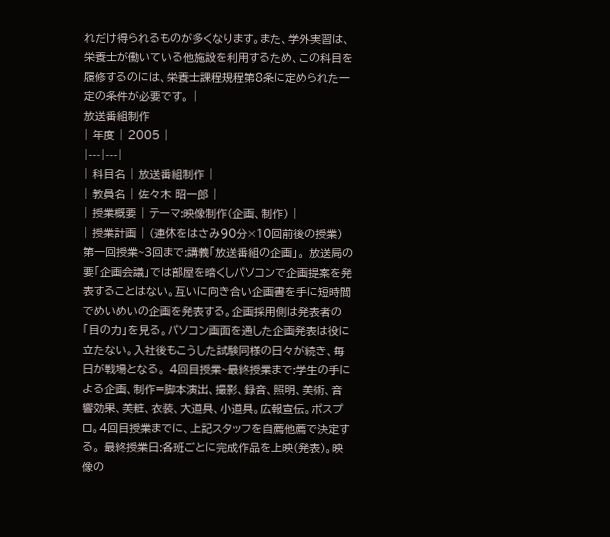れだけ得られるものが多くなります。また、学外実習は、栄養士が働いている他施設を利用するため、この科目を履修するのには、栄養士課程規程第8条に定められた一定の条件が必要です。 |
放送番組制作
| 年度 | 2005 |
|---|---|
| 科目名 | 放送番組制作 |
| 教員名 | 佐々木 昭一郎 |
| 授業概要 | テーマ:映像制作(企画、制作) |
| 授業計画 | (連休をはさみ90分×10回前後の授業) 第一回授業~3回まで:講義「放送番組の企画」。 放送局の要「企画会議」では部屋を暗くしパソコンで企画提案を発表することはない。互いに向き合い企画書を手に短時間でめいめいの企画を発表する。企画採用側は発表者の「目の力」を見る。パソコン画面を通した企画発表は役に立たない。入社後もこうした試験同様の日々が続き、毎日が戦場となる。 4回目授業~最終授業まで:学生の手による企画、制作=脚本演出、撮影、録音、照明、美術、音響効果、美粧、衣装、大道具、小道具。広報宣伝。ポスプロ。4回目授業までに、上記スタッフを自薦他薦で決定する。 最終授業日:各班ごとに完成作品を上映(発表)。映像の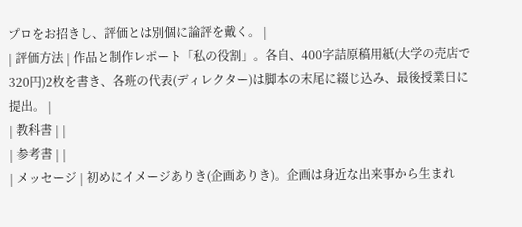プロをお招きし、評価とは別個に論評を戴く。 |
| 評価方法 | 作品と制作レポート「私の役割」。各自、400字詰原稿用紙(大学の売店で320円)2枚を書き、各班の代表(ディレクター)は脚本の末尾に綴じ込み、最後授業日に提出。 |
| 教科書 | |
| 参考書 | |
| メッセージ | 初めにイメージありき(企画ありき)。企画は身近な出来事から生まれ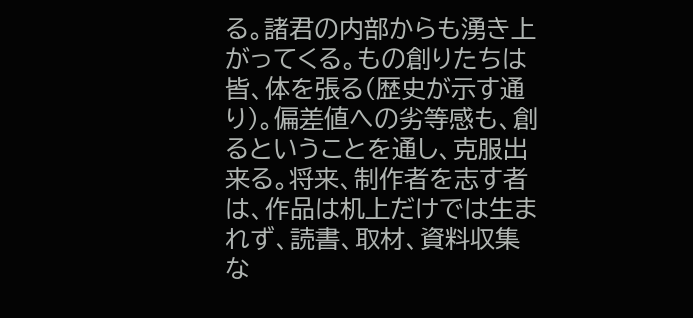る。諸君の内部からも湧き上がってくる。もの創りたちは皆、体を張る(歴史が示す通り)。偏差値への劣等感も、創るということを通し、克服出来る。将来、制作者を志す者は、作品は机上だけでは生まれず、読書、取材、資料収集な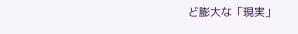ど膨大な「現実」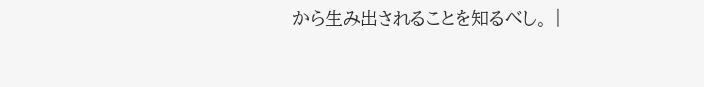から生み出されることを知るべし。 |